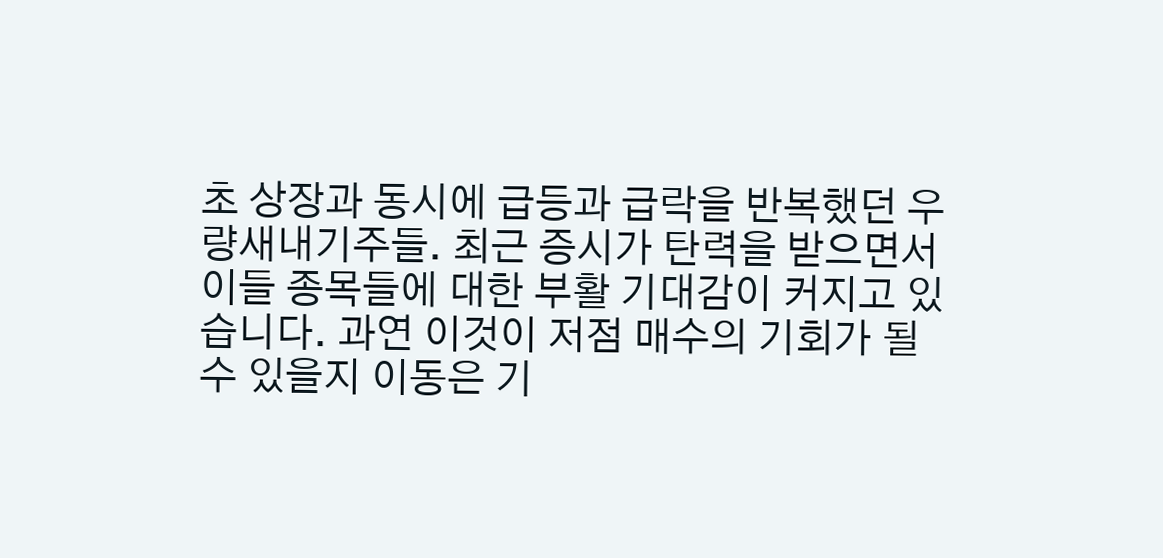초 상장과 동시에 급등과 급락을 반복했던 우량새내기주들. 최근 증시가 탄력을 받으면서 이들 종목들에 대한 부활 기대감이 커지고 있습니다. 과연 이것이 저점 매수의 기회가 될 수 있을지 이동은 기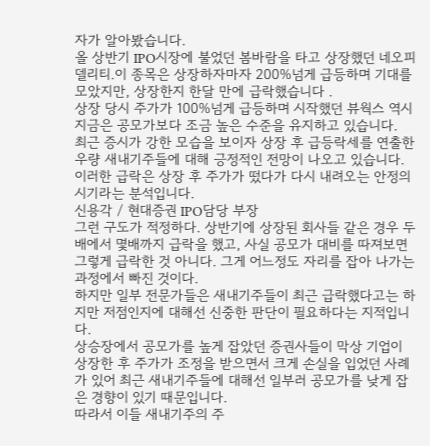자가 알아봤습니다.
올 상반기 IPO시장에 불었던 봄바람을 타고 상장했던 네오피델리티.이 종목은 상장하자마자 200%넘게 급등하며 기대를 모았지만, 상장한지 한달 만에 급락했습니다 .
상장 당시 주가가 100%넘게 급등하며 시작했던 뷰웍스 역시 지금은 공모가보다 조금 높은 수준을 유지하고 있습니다.
최근 증시가 강한 모습을 보이자 상장 후 급등락세를 연출한 우량 새내기주들에 대해 긍정적인 전망이 나오고 있습니다.
이러한 급락은 상장 후 주가가 떴다가 다시 내려오는 안정의 시기라는 분석입니다.
신용각 / 현대증권 IPO담당 부장
그런 구도가 적정하다. 상반기에 상장된 회사들 같은 경우 두배에서 몇배까지 급락을 했고, 사실 공모가 대비를 따져보면 그렇게 급락한 것 아니다. 그게 어느정도 자리를 잡아 나가는 과정에서 빠진 것이다.
하지만 일부 전문가들은 새내기주들이 최근 급락했다고는 하지만 저점인지에 대해선 신중한 판단이 필요하다는 지적입니다.
상승장에서 공모가를 높게 잡았던 증권사들이 막상 기업이 상장한 후 주가가 조정을 받으면서 크게 손실을 입었던 사례가 있어 최근 새내기주들에 대해선 일부러 공모가를 낮게 잡은 경향이 있기 때문입니다.
따라서 이들 새내기주의 주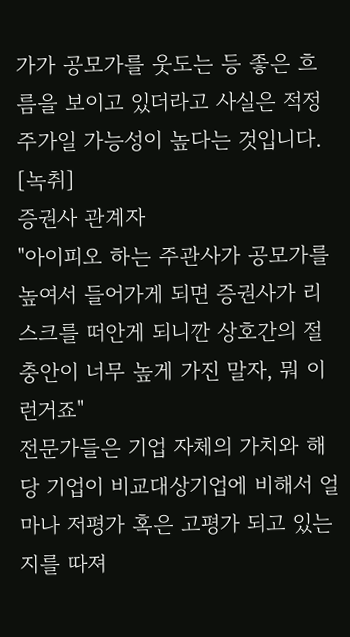가가 공모가를 웃도는 등 좋은 흐름을 보이고 있더라고 사실은 적정주가일 가능성이 높다는 것입니다.
[녹취]
증권사 관계자
"아이피오 하는 주관사가 공모가를 높여서 들어가게 되면 증권사가 리스크를 떠안게 되니깐 상호간의 절충안이 너무 높게 가진 말자, 뭐 이런거죠"
전문가들은 기업 자체의 가치와 해당 기업이 비교대상기업에 비해서 얼마나 저평가 혹은 고평가 되고 있는지를 따져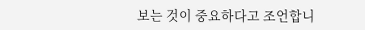보는 것이 중요하다고 조언합니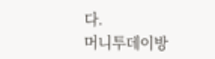다.
머니투데이방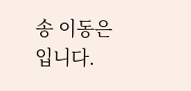송 이동은입니다.